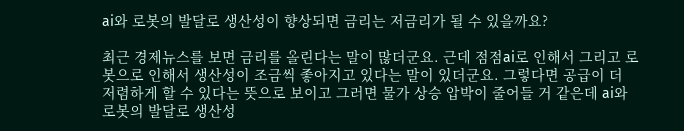ai와 로봇의 발달로 생산성이 향상되면 금리는 저금리가 될 수 있을까요?

최근 경제뉴스를 보면 금리를 올린다는 말이 많더군요. 근데 점점ai로 인해서 그리고 로봇으로 인해서 생산성이 조금씩 좋아지고 있다는 말이 있더군요. 그렇다면 공급이 더 저렴하게 할 수 있다는 뜻으로 보이고 그러면 물가 상승 압박이 줄어들 거 같은데 ai와 로봇의 발달로 생산성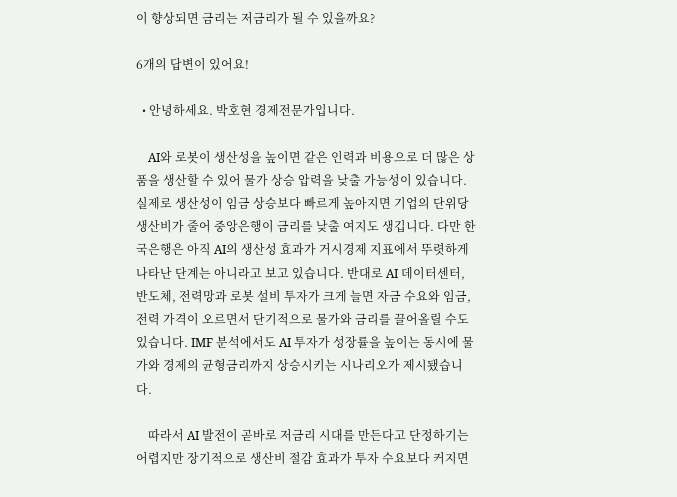이 향상되면 금리는 저금리가 될 수 있을까요?

6개의 답변이 있어요!

  • 안녕하세요. 박호현 경제전문가입니다.

    AI와 로봇이 생산성을 높이면 같은 인력과 비용으로 더 많은 상품을 생산할 수 있어 물가 상승 압력을 낮출 가능성이 있습니다. 실제로 생산성이 임금 상승보다 빠르게 높아지면 기업의 단위당 생산비가 줄어 중앙은행이 금리를 낮출 여지도 생깁니다. 다만 한국은행은 아직 AI의 생산성 효과가 거시경제 지표에서 뚜렷하게 나타난 단계는 아니라고 보고 있습니다. 반대로 AI 데이터센터, 반도체, 전력망과 로봇 설비 투자가 크게 늘면 자금 수요와 임금, 전력 가격이 오르면서 단기적으로 물가와 금리를 끌어올릴 수도 있습니다. IMF 분석에서도 AI 투자가 성장률을 높이는 동시에 물가와 경제의 균형금리까지 상승시키는 시나리오가 제시됐습니다.

    따라서 AI 발전이 곧바로 저금리 시대를 만든다고 단정하기는 어렵지만 장기적으로 생산비 절감 효과가 투자 수요보다 커지면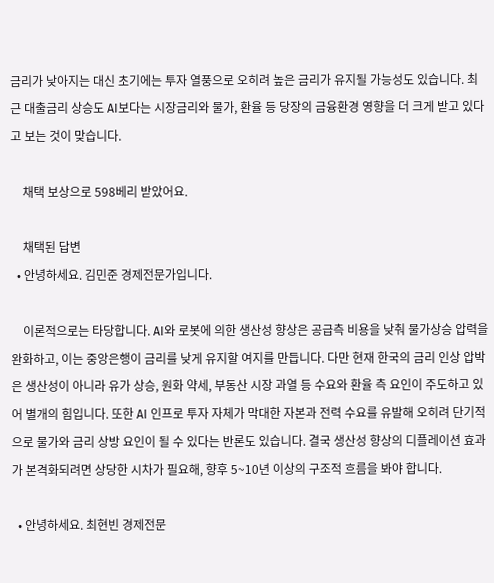금리가 낮아지는 대신 초기에는 투자 열풍으로 오히려 높은 금리가 유지될 가능성도 있습니다. 최근 대출금리 상승도 AI보다는 시장금리와 물가, 환율 등 당장의 금융환경 영향을 더 크게 받고 있다고 보는 것이 맞습니다.

    채택 보상으로 598베리 받았어요.

    채택된 답변
  • 안녕하세요. 김민준 경제전문가입니다.

    이론적으로는 타당합니다. AI와 로봇에 의한 생산성 향상은 공급측 비용을 낮춰 물가상승 압력을 완화하고, 이는 중앙은행이 금리를 낮게 유지할 여지를 만듭니다. 다만 현재 한국의 금리 인상 압박은 생산성이 아니라 유가 상승, 원화 약세, 부동산 시장 과열 등 수요와 환율 측 요인이 주도하고 있어 별개의 힘입니다. 또한 AI 인프로 투자 자체가 막대한 자본과 전력 수요를 유발해 오히려 단기적으로 물가와 금리 상방 요인이 될 수 있다는 반론도 있습니다. 결국 생산성 향상의 디플레이션 효과가 본격화되려면 상당한 시차가 필요해, 향후 5~10년 이상의 구조적 흐름을 봐야 합니다.

  • 안녕하세요. 최현빈 경제전문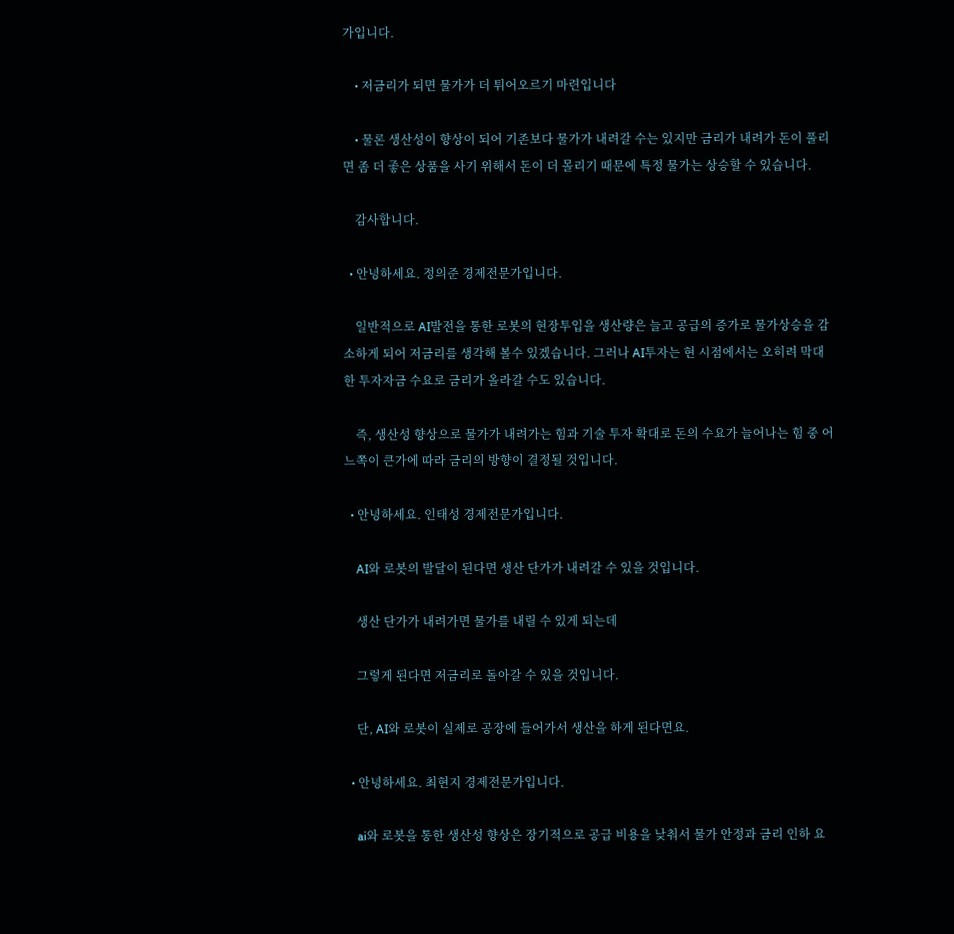가입니다.

    • 저금리가 되면 물가가 더 튀어오르기 마련입니다

    • 물론 생산성이 향상이 되어 기존보다 물가가 내려갈 수는 있지만 금리가 내려가 돈이 풀리면 좀 더 좋은 상품을 사기 위해서 돈이 더 몰리기 때문에 특정 물가는 상승할 수 있습니다.

    감사합니다.

  • 안녕하세요. 정의준 경제전문가입니다.

    일반적으로 AI발전을 통한 로봇의 현장투입을 생산량은 늘고 공급의 증가로 물가상승을 감소하게 되어 저금리를 생각해 볼수 있겠습니다. 그러나 AI투자는 현 시점에서는 오히려 막대한 투자자금 수요로 금리가 올라갈 수도 있습니다.

    즉, 생산성 향상으로 물가가 내려가는 힘과 기술 투자 확대로 돈의 수요가 늘어나는 힘 중 어느쪽이 큰가에 따라 금리의 방향이 결정될 것입니다.

  • 안녕하세요. 인태성 경제전문가입니다.

    AI와 로봇의 발달이 된다면 생산 단가가 내려갈 수 있을 것입니다.

    생산 단가가 내려가면 물가를 내릴 수 있게 되는데

    그렇게 된다면 저금리로 돌아갈 수 있을 것입니다.

    단, AI와 로봇이 실제로 공장에 들어가서 생산을 하게 된다면요.

  • 안녕하세요. 최현지 경제전문가입니다.

    ai와 로봇을 통한 생산성 향상은 장기적으로 공급 비용을 낮춰서 물가 안정과 금리 인하 요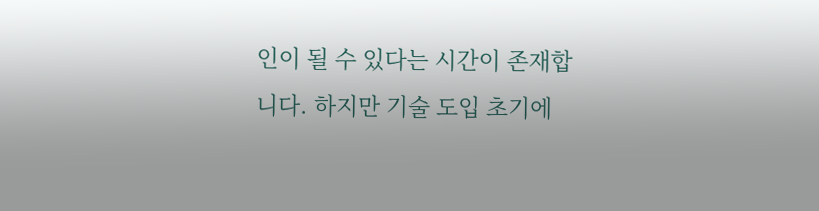인이 될 수 있다는 시간이 존재합니다. 하지만 기술 도입 초기에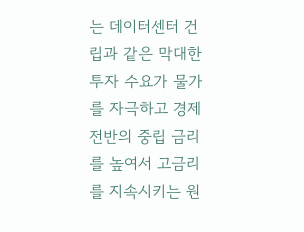는 데이터센터 건립과 같은 막대한 투자 수요가 물가를 자극하고 경제 전반의 중립 금리를 높여서 고금리를 지속시키는 원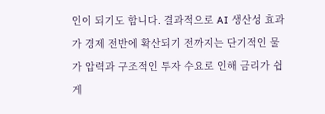인이 되기도 합니다. 결과적으로 AI 생산성 효과가 경제 전반에 확산되기 전까지는 단기적인 물가 압력과 구조적인 투자 수요로 인해 금리가 쉽게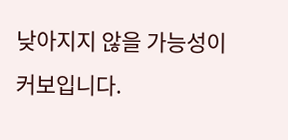낮아지지 않을 가능성이 커보입니다.